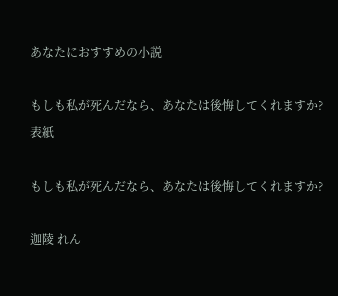あなたにおすすめの小説

もしも私が死んだなら、あなたは後悔してくれますか? 表紙

もしも私が死んだなら、あなたは後悔してくれますか?

迦陵 れん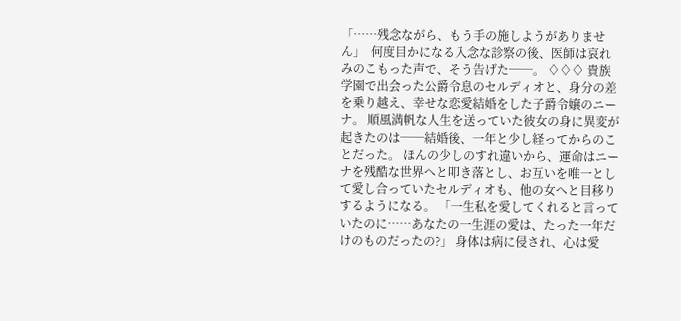「……残念ながら、もう手の施しようがありません」  何度目かになる入念な診察の後、医師は哀れみのこもった声で、そう告げた──。 ♢♢♢ 貴族学園で出会った公爵令息のセルディオと、身分の差を乗り越え、幸せな恋愛結婚をした子爵令嬢のニーナ。 順風満帆な人生を送っていた彼女の身に異変が起きたのは──結婚後、一年と少し経ってからのことだった。 ほんの少しのすれ違いから、運命はニーナを残酷な世界へと叩き落とし、お互いを唯一として愛し合っていたセルディオも、他の女へと目移りするようになる。 「一生私を愛してくれると言っていたのに……あなたの一生涯の愛は、たった一年だけのものだったの?」 身体は病に侵され、心は愛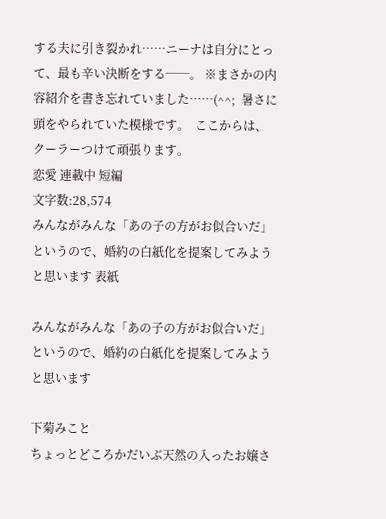する夫に引き裂かれ……ニーナは自分にとって、最も辛い決断をする──。 ※まさかの内容紹介を書き忘れていました……(^^;  暑さに頭をやられていた模様です。  ここからは、クーラーつけて頑張ります。
恋愛 連載中 短編
文字数:28,574
みんながみんな「あの子の方がお似合いだ」というので、婚約の白紙化を提案してみようと思います 表紙

みんながみんな「あの子の方がお似合いだ」というので、婚約の白紙化を提案してみようと思います

下菊みこと
ちょっとどころかだいぶ天然の入ったお嬢さ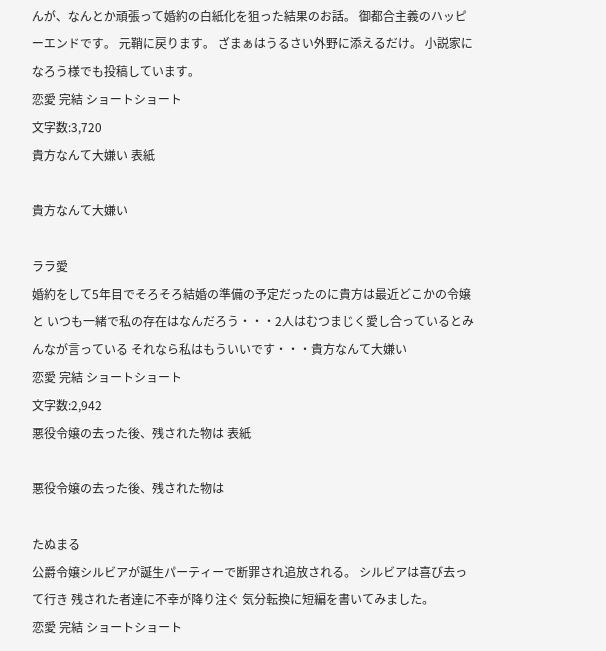んが、なんとか頑張って婚約の白紙化を狙った結果のお話。 御都合主義のハッピーエンドです。 元鞘に戻ります。 ざまぁはうるさい外野に添えるだけ。 小説家になろう様でも投稿しています。
恋愛 完結 ショートショート
文字数:3,720
貴方なんて大嫌い 表紙

貴方なんて大嫌い

ララ愛
婚約をして5年目でそろそろ結婚の準備の予定だったのに貴方は最近どこかの令嬢と いつも一緒で私の存在はなんだろう・・・2人はむつまじく愛し合っているとみんなが言っている それなら私はもういいです・・・貴方なんて大嫌い
恋愛 完結 ショートショート
文字数:2,942
悪役令嬢の去った後、残された物は 表紙

悪役令嬢の去った後、残された物は

たぬまる
公爵令嬢シルビアが誕生パーティーで断罪され追放される。 シルビアは喜び去って行き 残された者達に不幸が降り注ぐ 気分転換に短編を書いてみました。
恋愛 完結 ショートショート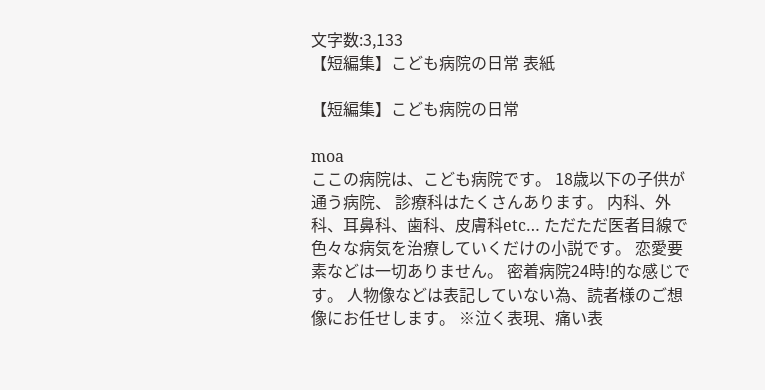文字数:3,133
【短編集】こども病院の日常 表紙

【短編集】こども病院の日常

moa
ここの病院は、こども病院です。 18歳以下の子供が通う病院、 診療科はたくさんあります。 内科、外科、耳鼻科、歯科、皮膚科etc… ただただ医者目線で色々な病気を治療していくだけの小説です。 恋愛要素などは一切ありません。 密着病院24時!的な感じです。 人物像などは表記していない為、読者様のご想像にお任せします。 ※泣く表現、痛い表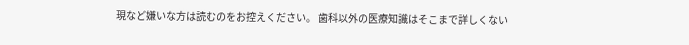現など嫌いな方は読むのをお控えください。 歯科以外の医療知識はそこまで詳しくない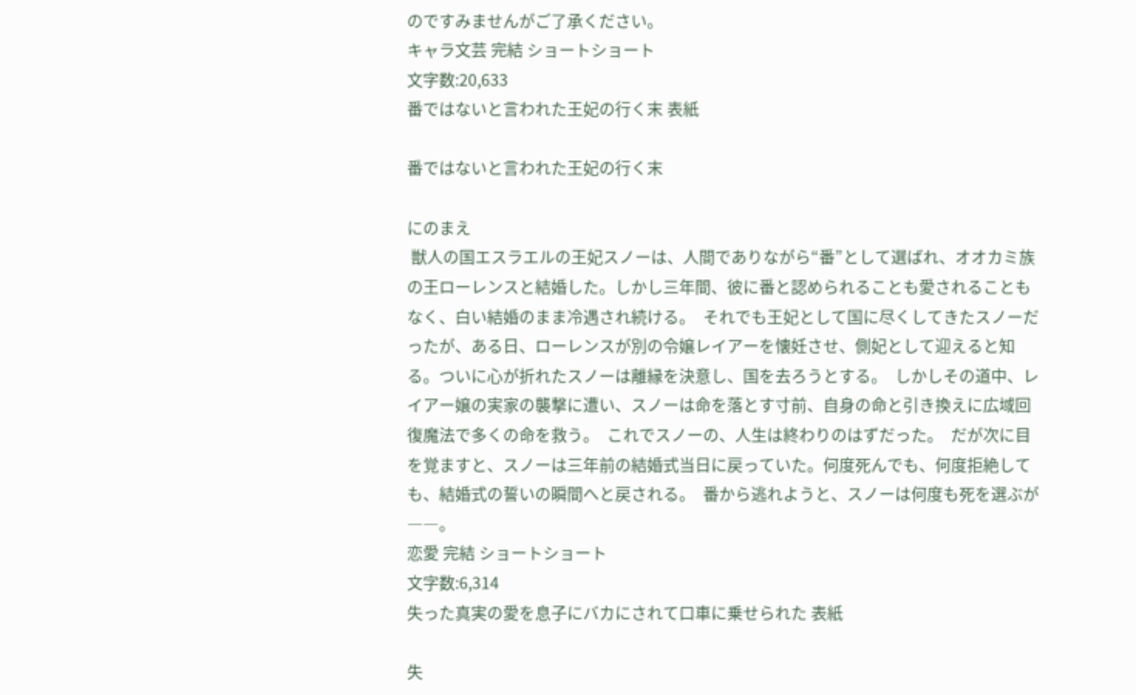のですみませんがご了承ください。
キャラ文芸 完結 ショートショート
文字数:20,633
番ではないと言われた王妃の行く末 表紙

番ではないと言われた王妃の行く末

にのまえ
 獣人の国エスラエルの王妃スノーは、人間でありながら“番”として選ばれ、オオカミ族の王ローレンスと結婚した。しかし三年間、彼に番と認められることも愛されることもなく、白い結婚のまま冷遇され続ける。  それでも王妃として国に尽くしてきたスノーだったが、ある日、ローレンスが別の令嬢レイアーを懐妊させ、側妃として迎えると知る。ついに心が折れたスノーは離縁を決意し、国を去ろうとする。  しかしその道中、レイアー嬢の実家の襲撃に遭い、スノーは命を落とす寸前、自身の命と引き換えに広域回復魔法で多くの命を救う。  これでスノーの、人生は終わりのはずだった。  だが次に目を覚ますと、スノーは三年前の結婚式当日に戻っていた。何度死んでも、何度拒絶しても、結婚式の誓いの瞬間へと戻される。  番から逃れようと、スノーは何度も死を選ぶが――。
恋愛 完結 ショートショート
文字数:6,314
失った真実の愛を息子にバカにされて口車に乗せられた 表紙

失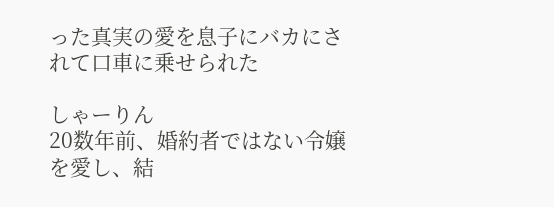った真実の愛を息子にバカにされて口車に乗せられた

しゃーりん
20数年前、婚約者ではない令嬢を愛し、結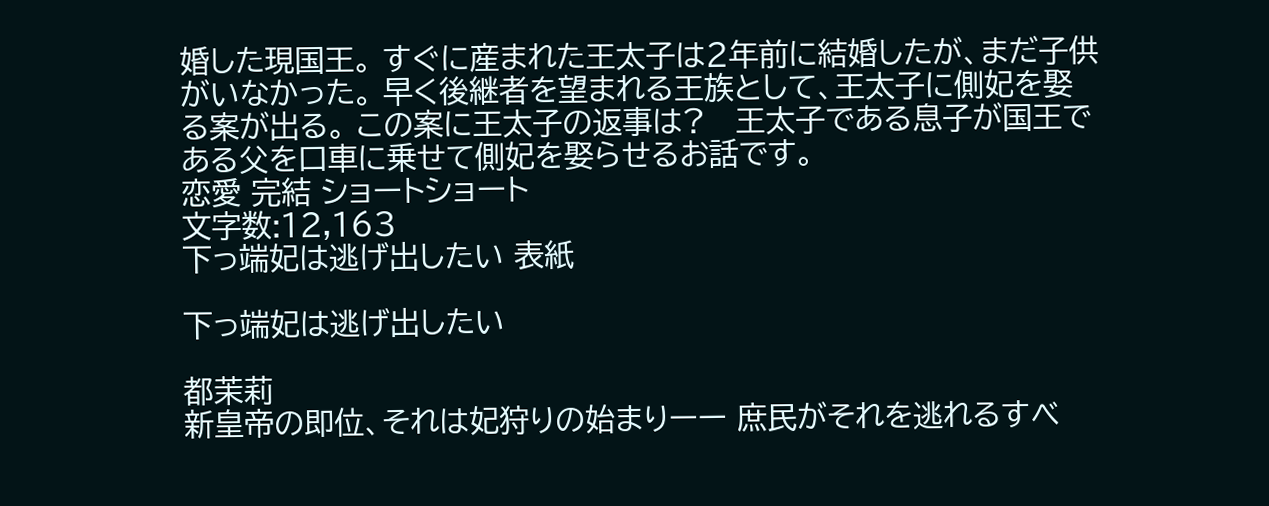婚した現国王。 すぐに産まれた王太子は2年前に結婚したが、まだ子供がいなかった。 早く後継者を望まれる王族として、王太子に側妃を娶る案が出る。 この案に王太子の返事は?   王太子である息子が国王である父を口車に乗せて側妃を娶らせるお話です。
恋愛 完結 ショートショート
文字数:12,163
下っ端妃は逃げ出したい 表紙

下っ端妃は逃げ出したい

都茉莉
新皇帝の即位、それは妃狩りの始まりーー 庶民がそれを逃れるすべ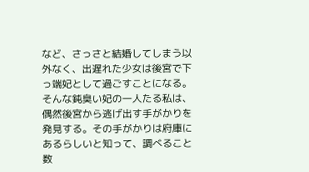など、さっさと結婚してしまう以外なく、出遅れた少女は後宮で下っ端妃として過ごすことになる。 そんな鈍臭い妃の一人たる私は、偶然後宮から逃げ出す手がかりを発見する。その手がかりは府庫にあるらしいと知って、調べること数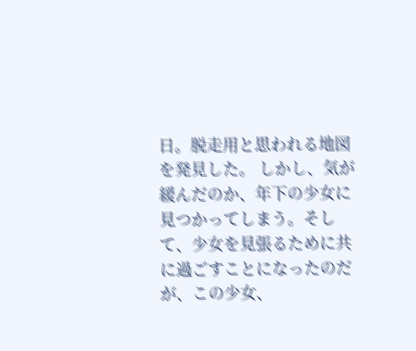日。脱走用と思われる地図を発見した。 しかし、気が緩んだのか、年下の少女に見つかってしまう。そして、少女を見張るために共に過ごすことになったのだが、この少女、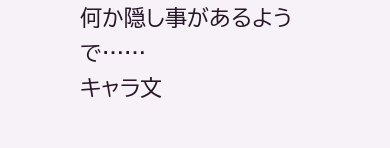何か隠し事があるようで……
キャラ文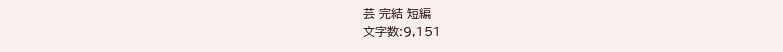芸 完結 短編
文字数:9,151